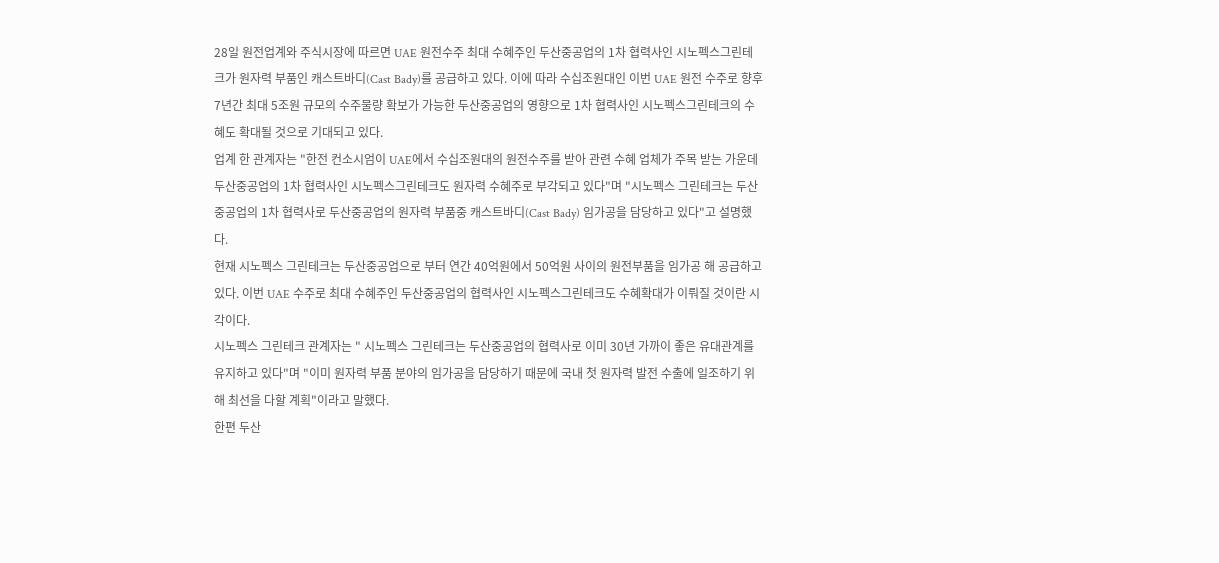28일 원전업계와 주식시장에 따르면 UAE 원전수주 최대 수혜주인 두산중공업의 1차 협력사인 시노펙스그린테크가 원자력 부품인 캐스트바디(Cast Bady)를 공급하고 있다. 이에 따라 수십조원대인 이번 UAE 원전 수주로 향후 7년간 최대 5조원 규모의 수주물량 확보가 가능한 두산중공업의 영향으로 1차 협력사인 시노펙스그린테크의 수혜도 확대될 것으로 기대되고 있다.
업계 한 관계자는 "한전 컨소시엄이 UAE에서 수십조원대의 원전수주를 받아 관련 수혜 업체가 주목 받는 가운데 두산중공업의 1차 협력사인 시노펙스그린테크도 원자력 수혜주로 부각되고 있다"며 "시노펙스 그린테크는 두산중공업의 1차 협력사로 두산중공업의 원자력 부품중 캐스트바디(Cast Bady) 임가공을 담당하고 있다"고 설명했다.
현재 시노펙스 그린테크는 두산중공업으로 부터 연간 40억원에서 50억원 사이의 원전부품을 임가공 해 공급하고 있다. 이번 UAE 수주로 최대 수혜주인 두산중공업의 협력사인 시노펙스그린테크도 수혜확대가 이뤄질 것이란 시각이다.
시노펙스 그린테크 관계자는 " 시노펙스 그린테크는 두산중공업의 협력사로 이미 30년 가까이 좋은 유대관계를 유지하고 있다"며 "이미 원자력 부품 분야의 임가공을 담당하기 때문에 국내 첫 원자력 발전 수출에 일조하기 위해 최선을 다할 계획"이라고 말했다.
한편 두산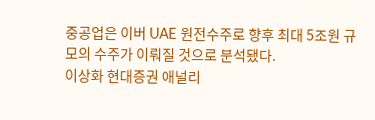중공업은 이버 UAE 원전수주로 향후 최대 5조원 규모의 수주가 이뤄질 것으로 분석됐다.
이상화 현대증권 애널리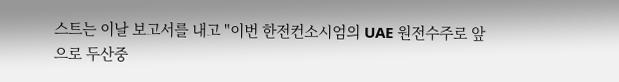스트는 이날 보고서를 내고 "이번 한전컨소시엄의 UAE 원전수주로 앞으로 두산중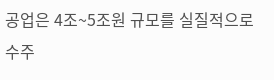공업은 4조~5조원 규모를 실질적으로 수주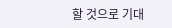할 것으로 기대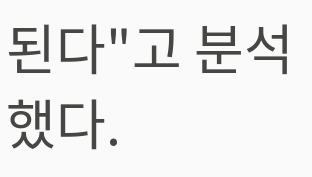된다"고 분석했다.